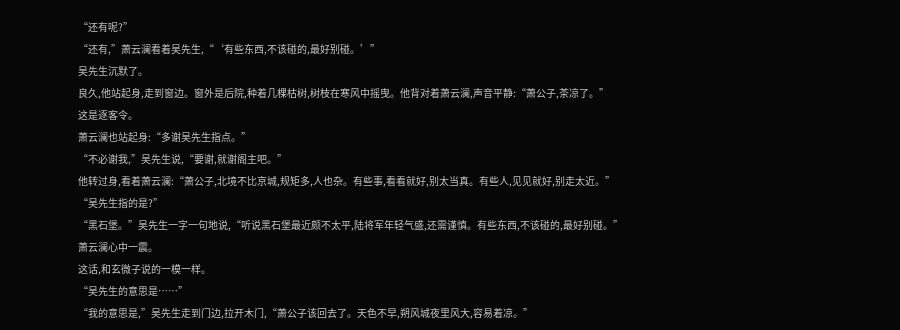“还有呢?”
“还有,”萧云澜看着吴先生,“‘有些东西,不该碰的,最好别碰。’”
吴先生沉默了。
良久,他站起身,走到窗边。窗外是后院,种着几棵枯树,树枝在寒风中摇曳。他背对着萧云澜,声音平静:“萧公子,茶凉了。”
这是逐客令。
萧云澜也站起身:“多谢吴先生指点。”
“不必谢我,”吴先生说,“要谢,就谢阁主吧。”
他转过身,看着萧云澜:“萧公子,北境不比京城,规矩多,人也杂。有些事,看看就好,别太当真。有些人,见见就好,别走太近。”
“吴先生指的是?”
“黑石堡。”吴先生一字一句地说,“听说黑石堡最近颇不太平,陆将军年轻气盛,还需谨慎。有些东西,不该碰的,最好别碰。”
萧云澜心中一震。
这话,和玄微子说的一模一样。
“吴先生的意思是……”
“我的意思是,”吴先生走到门边,拉开木门,“萧公子该回去了。天色不早,朔风城夜里风大,容易着凉。”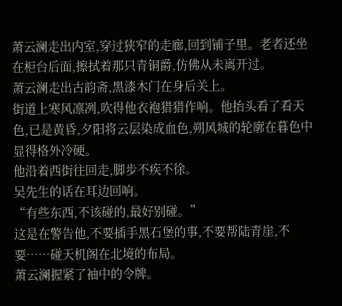萧云澜走出内室,穿过狭窄的走廊,回到铺子里。老者还坐在柜台后面,擦拭着那只青铜爵,仿佛从未离开过。
萧云澜走出古韵斋,黑漆木门在身后关上。
街道上寒风凛冽,吹得他衣袍猎猎作响。他抬头看了看天色,已是黄昏,夕阳将云层染成血色,朔风城的轮廓在暮色中显得格外冷硬。
他沿着西街往回走,脚步不疾不徐。
吴先生的话在耳边回响。
“有些东西,不该碰的,最好别碰。”
这是在警告他,不要插手黑石堡的事,不要帮陆青崖,不要……碰天机阁在北境的布局。
萧云澜握紧了袖中的令牌。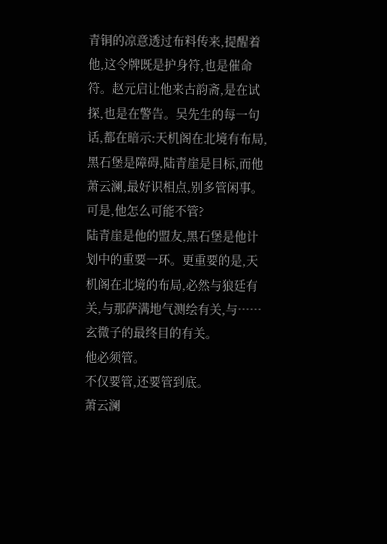青铜的凉意透过布料传来,提醒着他,这令牌既是护身符,也是催命符。赵元启让他来古韵斋,是在试探,也是在警告。吴先生的每一句话,都在暗示:天机阁在北境有布局,黑石堡是障碍,陆青崖是目标,而他萧云澜,最好识相点,别多管闲事。
可是,他怎么可能不管?
陆青崖是他的盟友,黑石堡是他计划中的重要一环。更重要的是,天机阁在北境的布局,必然与狼廷有关,与那萨满地气测绘有关,与……玄微子的最终目的有关。
他必须管。
不仅要管,还要管到底。
萧云澜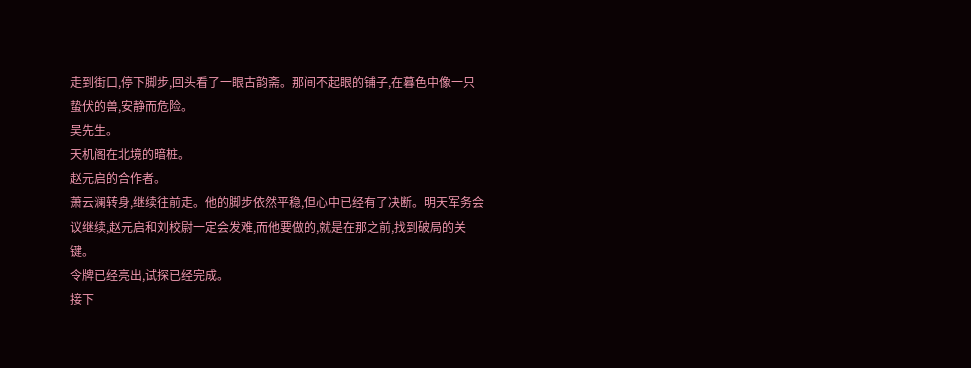走到街口,停下脚步,回头看了一眼古韵斋。那间不起眼的铺子,在暮色中像一只蛰伏的兽,安静而危险。
吴先生。
天机阁在北境的暗桩。
赵元启的合作者。
萧云澜转身,继续往前走。他的脚步依然平稳,但心中已经有了决断。明天军务会议继续,赵元启和刘校尉一定会发难,而他要做的,就是在那之前,找到破局的关键。
令牌已经亮出,试探已经完成。
接下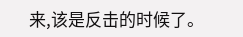来,该是反击的时候了。